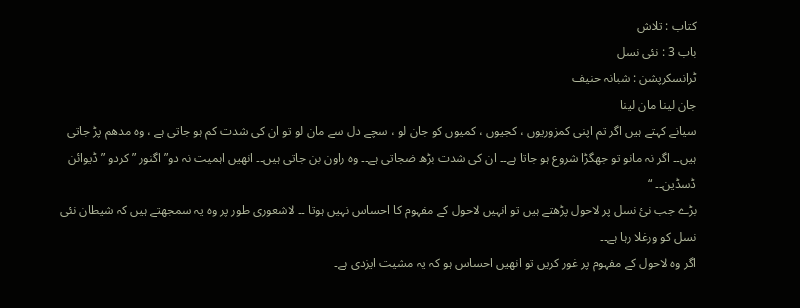کتاب : تلاش
باب 3 : نئی نسل
ٹرانسکرپشن : شبانہ حنیف
جان لینا مان لینا
سیانے کہتے ہیں اگر تم اپنی کمزوریوں ، کجیوں ، کمیوں کو جان لو ، سچے دل سے مان لو تو ان کی شدت کم ہو جاتی ہے ، وہ مدھم پڑ جاتی ہیں۔۔ اگر نہ مانو تو جھگڑا شروع ہو جاتا ہے۔۔ ان کی شدت بڑھ ضجاتی ہے۔۔ وہ راون بن جاتی ہیں۔۔ انھیں اہمیت نہ دو”اگنور ” کردو ” ڈیوائن ڈسڈین۔۔ “
بڑے جب نئ نسل پر لاحول پڑھتے ہیں تو انہیں لاحول کے مفہوم کا احساس نہیں ہوتا ۔۔ لاشعوری طور پر وہ یہ سمجھتے ہیں کہ شیطان نئی نسل کو ورغلا رہا ہے۔۔
اگر وہ لاحول کے مفہوم پر غور کریں تو انھیں احساس ہو کہ یہ مشیت ایزدی ہے۔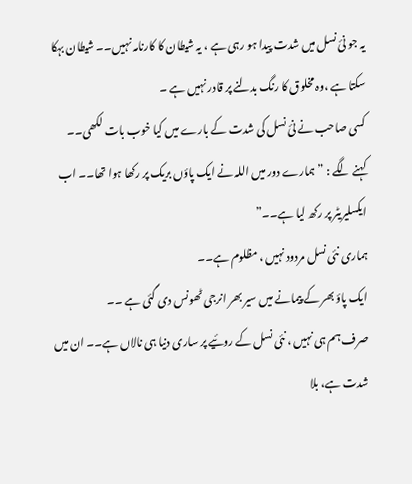یہ جو نئ نسل میں شدت پیدا ہو رہی ہے ، یہ شیطان کا کارنامہ نہیں۔۔ شیطان بہکا سکتا ہے ،وہ مخلوق کا رنگ بدلنے پر قادر نہیں ہے ۔
کسی صاحب نے نئ نسل کی شدت کے بارے میں کیا خوب بات لکھی۔۔
کہنے لگے : ” ہمارے دور میں اللہ نے ایک پاؤں بریک پر رکھا ہوا تھا۔۔ اب ایکسلیریٹر پر رکھ لیا ہے۔۔”
ہماری نئی نسل مردود نہیں ، مظلوم ہے۔۔
ایک پاؤ بھر کے پیمانے میں سیر بھر انرجی ٹھونس دی گئی ہے ۔۔
صرف ہم ہی نہیں ، نئی نسل کے روئیے پر ساری دنیا ہی نالاں ہے۔۔ ان میں شدت ہے، بلا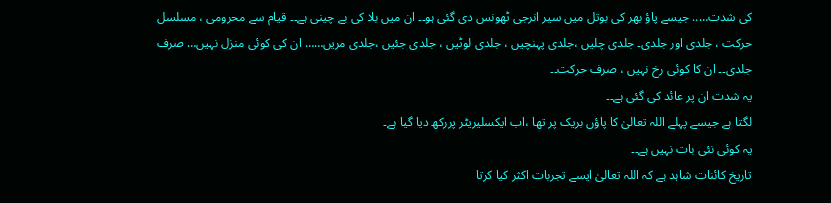کی شدت….. جیسے پاؤ بھر کی بوتل میں سیر انرجی ٹھونس دی گئی ہو۔۔ ان میں بلا کی بے چینی ہے۔۔ قیام سے محرومی ، مسلسل حرکت ، جلدی اور جلدی۔ جلدی چلیں ،جلدی پہنچیں ، جلدی لوٹیں ، جلدی جئیں ،جلدی مریں…… ان کی کوئی منزل نہیں… صرف جلدی۔۔ ان کا کوئی رخ نہیں ، صرف حرکت۔۔
یہ شدت ان پر عائد کی گئی ہے۔۔
لگتا ہے جیسے پہلے اللہ تعالیٰ کا پاؤں بریک پر تھا ،اب ایکسلیریٹر پررکھ دیا گیا ہے۔
یہ کوئی نئی بات نہیں ہے۔۔
تاریخ کائنات شاہد ہے کہ اللہ تعالیٰ ایسے تجربات اکثر کیا کرتا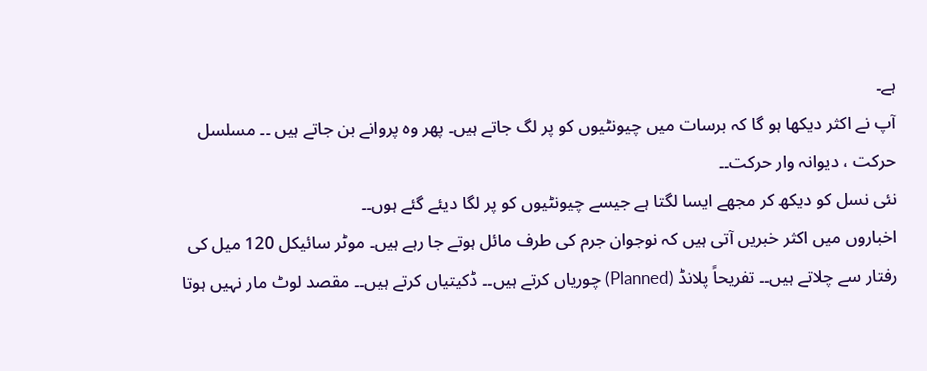ہے۔
آپ نے اکثر دیکھا ہو گا کہ برسات میں چیونٹیوں کو پر لگ جاتے ہیں۔ پھر وہ پروانے بن جاتے ہیں ۔۔ مسلسل حرکت ، دیوانہ وار حرکت۔۔
نئی نسل کو دیکھ کر مجھے ایسا لگتا ہے جیسے چیونٹیوں کو پر لگا دیئے گئے ہوں۔۔
اخباروں میں اکثر خبریں آتی ہیں کہ نوجوان جرم کی طرف مائل ہوتے جا رہے ہیں۔ موٹر سائیکل 120 میل کی رفتار سے چلاتے ہیں۔۔ تفریحاً پلانڈ (Planned) چوریاں کرتے ہیں۔۔ ڈکیتیاں کرتے ہیں۔۔ مقصد لوٹ مار نہیں ہوتا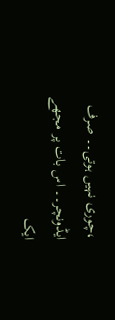،چوری نہیں ہوتی۔۔ صرف ایڈونچر۔۔ اس بات پر مجھے ایک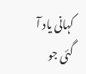کہانی یاد آ گئی جو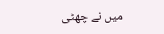میں نے چھٹی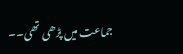جماعت میں پڑھی تھی۔۔